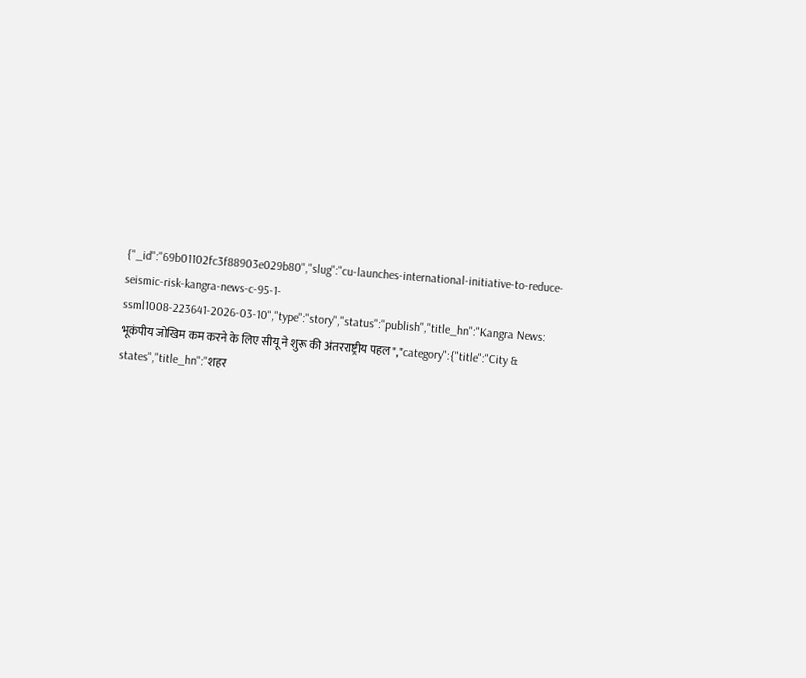{"_id":"69b01102fc3f88903e029b80","slug":"cu-launches-international-initiative-to-reduce-seismic-risk-kangra-news-c-95-1-ssml1008-223641-2026-03-10","type":"story","status":"publish","title_hn":"Kangra News: भूकंपीय जोखिम कम करने के लिए सीयू ने शुरू की अंतरराष्ट्रीय पहल","category":{"title":"City & states","title_hn":"शहर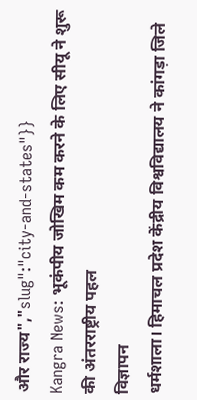और राज्य","slug":"city-and-states"}}
Kangra News: भूकंपीय जोखिम कम करने के लिए सीयू ने शुरू की अंतरराष्ट्रीय पहल
विज्ञापन
धर्मशाला। हिमाचल प्रदेश केंद्रीय विश्वविद्यालय ने कांगड़ा जिले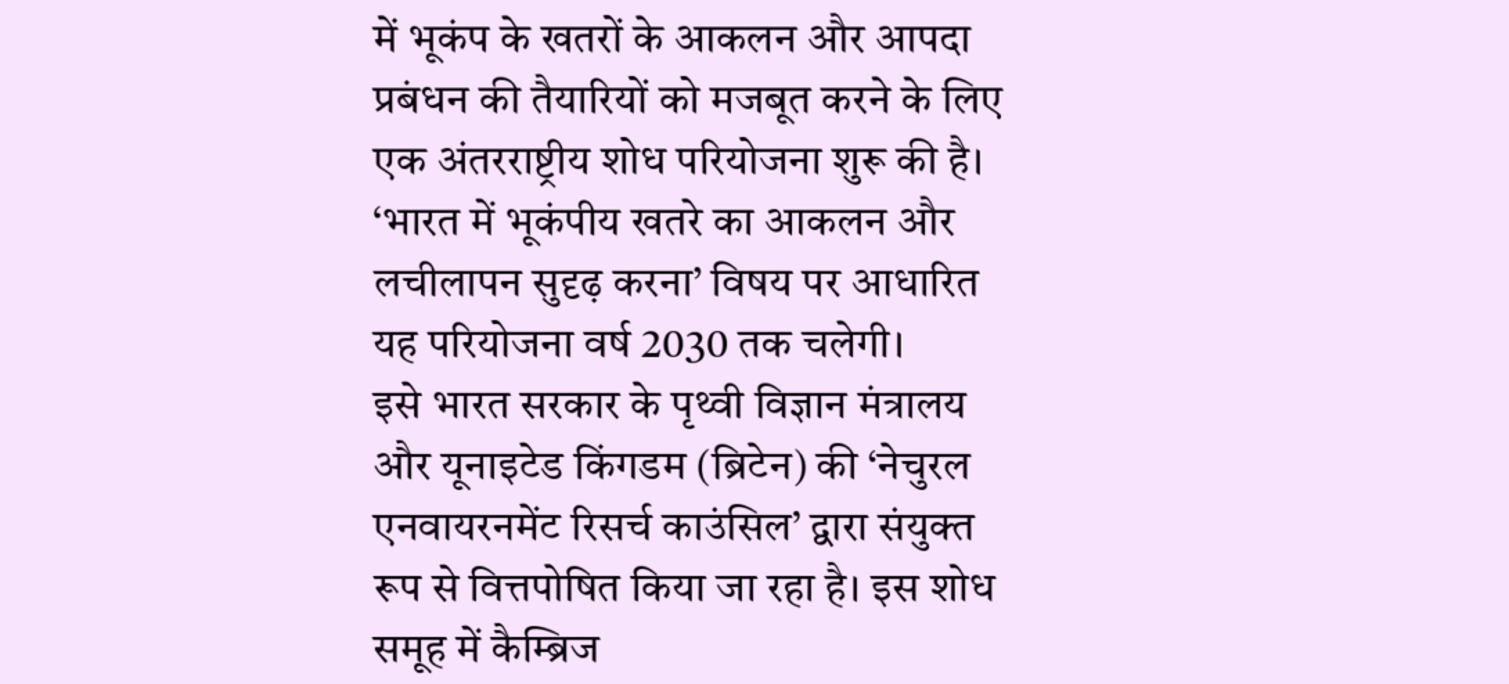में भूकंप के खतरों के आकलन और आपदा प्रबंधन की तैयारियों को मजबूत करने के लिए एक अंतरराष्ट्रीय शोध परियोजना शुरू की है। ‘भारत में भूकंपीय खतरे का आकलन और लचीलापन सुदृढ़ करना’ विषय पर आधारित यह परियोजना वर्ष 2030 तक चलेगी।
इसे भारत सरकार के पृथ्वी विज्ञान मंत्रालय और यूनाइटेड किंगडम (ब्रिटेन) की ‘नेचुरल एनवायरनमेंट रिसर्च काउंसिल’ द्वारा संयुक्त रूप से वित्तपोषित किया जा रहा है। इस शोध समूह में कैम्ब्रिज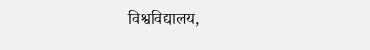विश्वविद्यालय,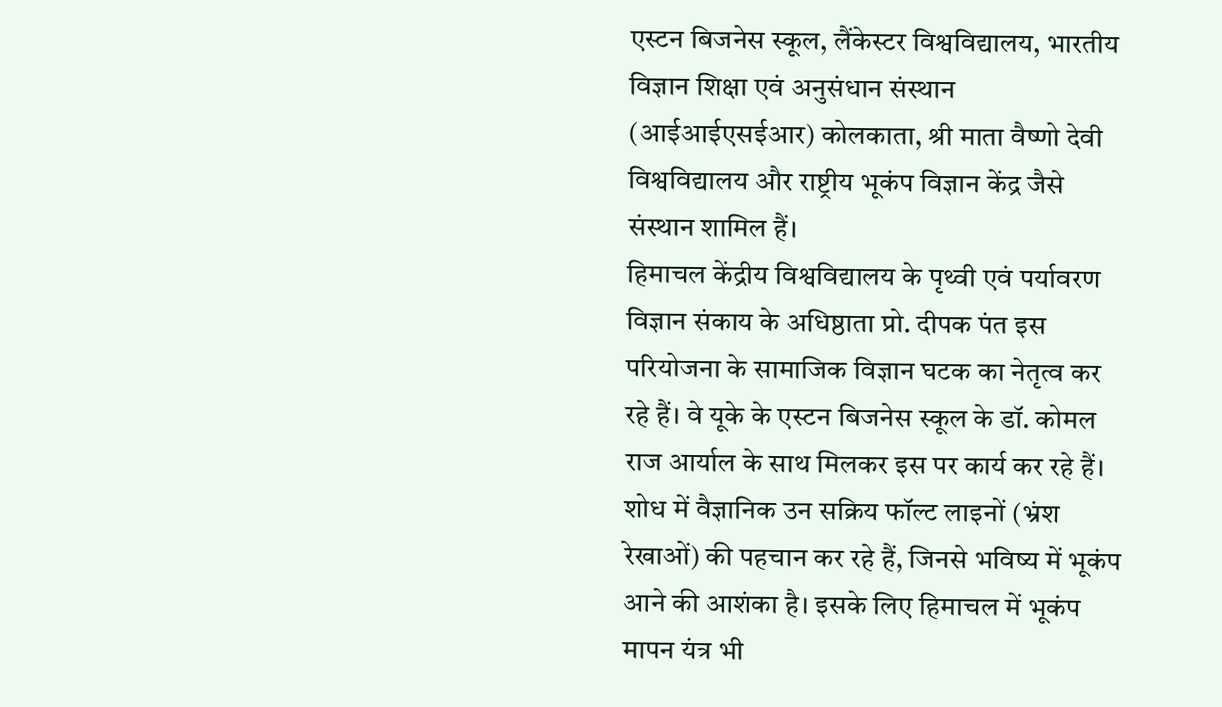एस्टन बिजनेस स्कूल, लैंकेस्टर विश्वविद्यालय, भारतीय विज्ञान शिक्षा एवं अनुसंधान संस्थान (आईआईएसईआर) कोलकाता, श्री माता वैष्णो देवी विश्वविद्यालय और राष्ट्रीय भूकंप विज्ञान केंद्र जैसे संस्थान शामिल हैं।
हिमाचल केंद्रीय विश्वविद्यालय के पृथ्वी एवं पर्यावरण विज्ञान संकाय के अधिष्ठाता प्रो. दीपक पंत इस परियोजना के सामाजिक विज्ञान घटक का नेतृत्व कर रहे हैं। वे यूके के एस्टन बिजनेस स्कूल के डॉ. कोमल राज आर्याल के साथ मिलकर इस पर कार्य कर रहे हैं। शोध में वैज्ञानिक उन सक्रिय फॉल्ट लाइनों (भ्रंश रेखाओं) की पहचान कर रहे हैं, जिनसे भविष्य में भूकंप आने की आशंका है। इसके लिए हिमाचल में भूकंप मापन यंत्र भी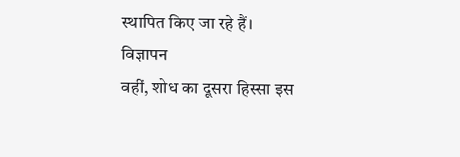स्थापित किए जा रहे हैं।
विज्ञापन
वहीं, शोध का दूसरा हिस्सा इस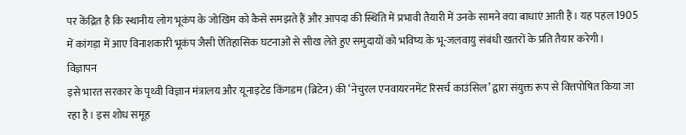पर केंद्रित है कि स्थानीय लोग भूकंप के जोखिम को कैसे समझते हैं और आपदा की स्थिति में प्रभावी तैयारी में उनके सामने क्या बाधाएं आती हैं। यह पहल 1905 में कांगड़ा में आए विनाशकारी भूकंप जैसी ऐतिहासिक घटनाओं से सीख लेते हुए समुदायों को भविष्य के भू-जलवायु संबंधी खतरों के प्रति तैयार करेगी।
विज्ञापन
इसे भारत सरकार के पृथ्वी विज्ञान मंत्रालय और यूनाइटेड किंगडम (ब्रिटेन) की ‘नेचुरल एनवायरनमेंट रिसर्च काउंसिल’ द्वारा संयुक्त रूप से वित्तपोषित किया जा रहा है। इस शोध समूह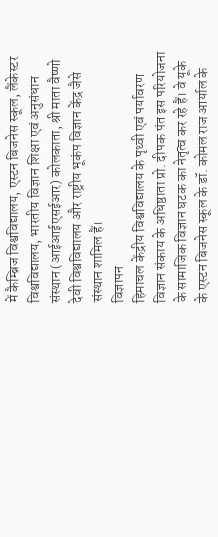में कैम्ब्रिज विश्वविद्यालय, एस्टन बिजनेस स्कूल, लैंकेस्टर विश्वविद्यालय, भारतीय विज्ञान शिक्षा एवं अनुसंधान संस्थान (आईआईएसईआर) कोलकाता, श्री माता वैष्णो देवी विश्वविद्यालय और राष्ट्रीय भूकंप विज्ञान केंद्र जैसे संस्थान शामिल हैं।
विज्ञापन
हिमाचल केंद्रीय विश्वविद्यालय के पृथ्वी एवं पर्यावरण विज्ञान संकाय के अधिष्ठाता प्रो. दीपक पंत इस परियोजना के सामाजिक विज्ञान घटक का नेतृत्व कर रहे हैं। वे यूके के एस्टन बिजनेस स्कूल के डॉ. कोमल राज आर्याल के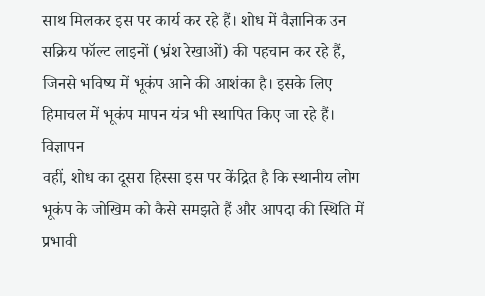साथ मिलकर इस पर कार्य कर रहे हैं। शोध में वैज्ञानिक उन सक्रिय फॉल्ट लाइनों (भ्रंश रेखाओं) की पहचान कर रहे हैं, जिनसे भविष्य में भूकंप आने की आशंका है। इसके लिए हिमाचल में भूकंप मापन यंत्र भी स्थापित किए जा रहे हैं।
विज्ञापन
वहीं, शोध का दूसरा हिस्सा इस पर केंद्रित है कि स्थानीय लोग भूकंप के जोखिम को कैसे समझते हैं और आपदा की स्थिति में प्रभावी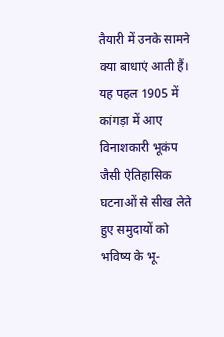तैयारी में उनके सामने क्या बाधाएं आती हैं। यह पहल 1905 में कांगड़ा में आए विनाशकारी भूकंप जैसी ऐतिहासिक घटनाओं से सीख लेते हुए समुदायों को भविष्य के भू-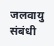जलवायु संबंधी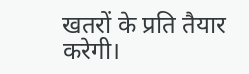खतरों के प्रति तैयार करेगी।